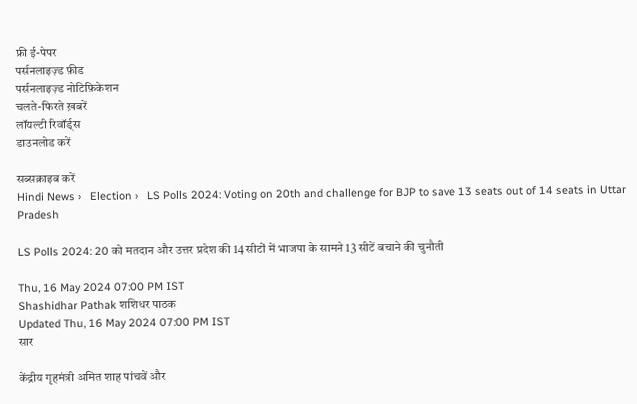फ्री ई-पेपर
पर्सनलाइज़्ड फ़ीड
पर्सनलाइज़्ड नोटिफ़िकेशन
चलते-फिरते ख़बरें
लॉयल्टी रिवॉर्ड्स
डाउनलोड करें

सब्सक्राइब करें
Hindi News ›   Election ›   LS Polls 2024: Voting on 20th and challenge for BJP to save 13 seats out of 14 seats in Uttar Pradesh

LS Polls 2024: 20 को मतदान और उत्तर प्रदेश की 14 सीटों में भाजपा के सामने 13 सीटें बचाने की चुनौती

Thu, 16 May 2024 07:00 PM IST
Shashidhar Pathak शशिधर पाठक
Updated Thu, 16 May 2024 07:00 PM IST
सार

केंद्रीय गृहमंत्री अमित शाह पांचवें और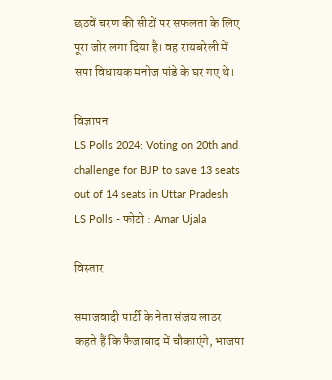छठवें चरण की सीटों पर सफलता के लिए पूरा जोर लगा दिया है। वह रायबरेली में सपा विधायक मनोज पांडे के घर गए थे।

विज्ञापन
LS Polls 2024: Voting on 20th and challenge for BJP to save 13 seats out of 14 seats in Uttar Pradesh
LS Polls - फोटो : Amar Ujala

विस्तार

समाजवादी पार्टी के नेता संजय लाठर कहते हैं कि फैजाबाद में चौकाएंगे, भाजपा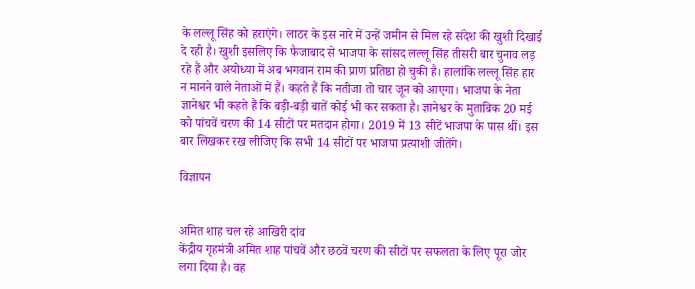के लल्लू सिंह को हराएंगे। लाठर के इस नारे में उन्हें जमीन से मिल रहे संदेश की खुशी दिखाई दे रही है। खुशी इसलिए कि फैजाबाद से भाजपा के सांसद लल्लू सिंह तीसरी बार चुनाव लड़ रहे हैं और अयोध्या में अब भगवान राम की प्राण प्रतिष्ठा हो चुकी है। हालांकि लल्लू सिंह हार न मानने वाले नेताओं में हैं। कहते हैं कि नतीजा तो चार जून को आएगा। भाजपा के नेता ज्ञानेश्वर भी कहते हैं कि बड़ी-बड़ी बातें कोई भी कर सकता है। ज्ञानेश्वर के मुताबिक 20 मई को पांचवें चरण की 14 सीटों पर मतदान होगा। 2019 में 13 सीटें भाजपा के पास थीं। इस बार लिखकर रख लीजिए कि सभी 14 सीटों पर भाजपा प्रत्याशी जीतेंगे।

विज्ञापन


अमित शाह चल रहे आखिरी दांव
केंद्रीय गृहमंत्री अमित शाह पांचवें और छठवें चरण की सीटों पर सफलता के लिए पूरा जोर लगा दिया है। वह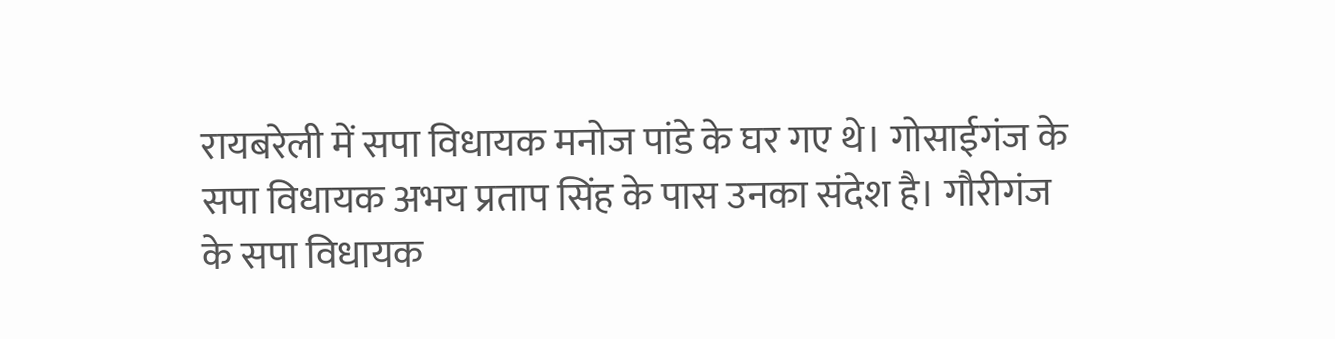रायबरेली में सपा विधायक मनोज पांडे के घर गए थे। गोसाईगंज के सपा विधायक अभय प्रताप सिंह के पास उनका संदेश है। गौरीगंज के सपा विधायक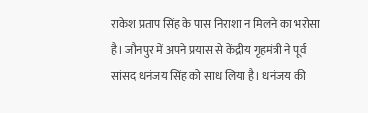राकेश प्रताप सिंह के पास निराशा न मिलने का भरोसा है। जौनपुर में अपने प्रयास से केंद्रीय गृहमंत्री ने पूर्व सांसद धनंजय सिंह को साध लिया है। धनंजय की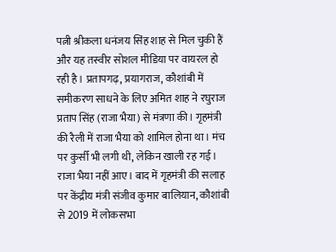पत्नी श्रीकला धनंजय सिंह शाह से मिल चुकी हैं और यह तस्वीर सोशल मीडिया पर वायरल हो रही है। प्रतापगढ़, प्रयागराज, कौशांबी में समीकरण साधने के लिए अमित शाह ने रघुराज प्रताप सिंह (राजा भैया) से मंत्रणा की। गृहमंत्री की रैली में राजा भैया को शामिल होना था। मंच पर कुर्सी भी लगी थी, लेकिन खाली रह गई। राजा भैया नहीं आए। बाद में गृहमंत्री की सलाह पर केंद्रीय मंत्री संजीव कुमार बालियान, कौशांबी से 2019 में लोकसभा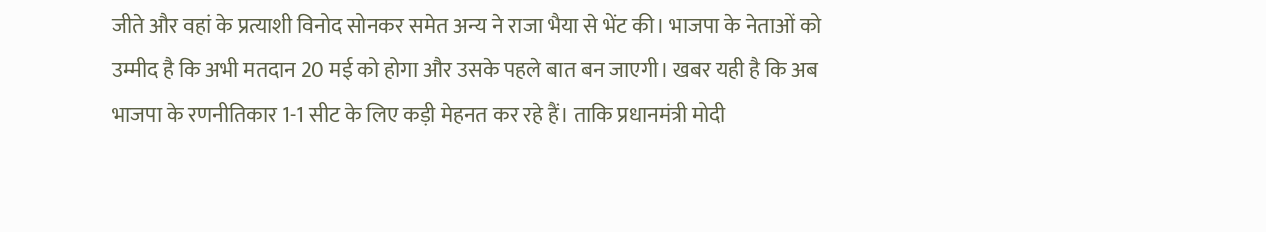जीते और वहां के प्रत्याशी विनोद सोनकर समेत अन्य ने राजा भैया से भेंट की। भाजपा के नेताओं को उम्मीद है कि अभी मतदान 20 मई को होगा और उसके पहले बात बन जाएगी। खबर यही है कि अब भाजपा के रणनीतिकार 1-1 सीट के लिए कड़ी मेहनत कर रहे हैं। ताकि प्रधानमंत्री मोदी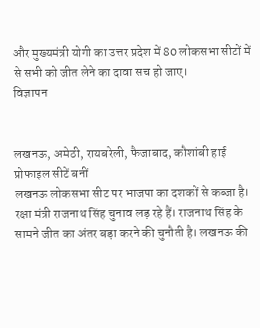और मुख्यमंत्री योगी का उत्तर प्रदेश में 80 लोकसभा सीटों में से सभी को जीत लेने का दावा सच हो जाए।
विज्ञापन


लखनऊ, अमेठी, रायबरेली, फैजाबाद, कौशांबी हाई प्रोफाइल सीटें बनीं
लखनऊ लोकसभा सीट पर भाजपा का दशकों से कब्जा है। रक्षा मंत्री राजनाथ सिंह चुनाव लड़ रहे हैं। राजनाथ सिंह के सामने जीत का अंतर बड़ा करने की चुनौती है। लखनऊ की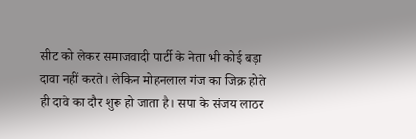सीट को लेकर समाजवादी पार्टी के नेता भी कोई बड़ा दावा नहीं करते। लेकिन मोहनलाल गंज का जिक्र होते ही दावे का दौर शुरू हो जाता है। सपा के संजय लाठर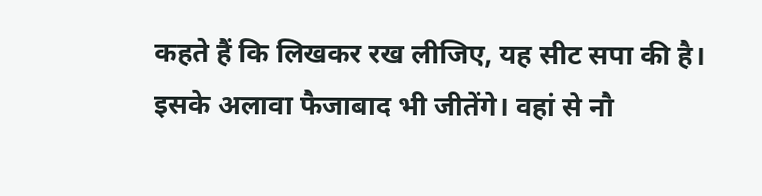कहते हैं कि लिखकर रख लीजिए, यह सीट सपा की है। इसके अलावा फैजाबाद भी जीतेंगे। वहां से नौ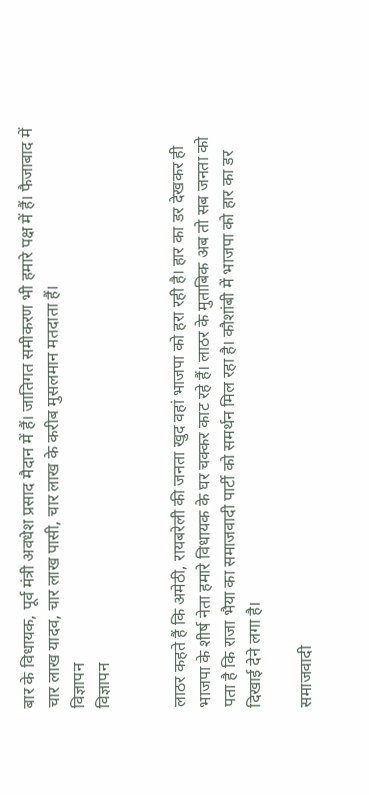बार के विधायक, पूर्व मंत्री अवधेश प्रसाद मैदान में हैं। जातिगत समीकरण भी हमारे पक्ष में हैं। फैजाबाद में चार लाख यादव, चार लाख पासी, चार लाख के करीब मुसलमान मतदाता हैं।
विज्ञापन
विज्ञापन


लाठर कहते हैं कि अमेठी, रायबरेली की जनता खुद वहां भाजपा को हरा रही है। हार का डर देखकर ही भाजपा के शीर्ष नेता हमारे विधायक के घर चक्कर काट रहे हैं। लाठर के मुताबिक अब तो सब जनता को पता है कि राजा भैया का समाजवादी पार्टी को समर्थन मिल रहा है। कौशांबी में भाजपा को हार का डर दिखाई देने लगा है।

समाजवादी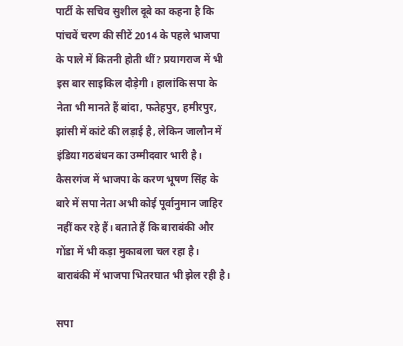पार्टी के सचिव सुशील दूबे का कहना है कि पांचवें चरण की सीटें 2014 के पहले भाजपा के पाले में कितनी होती थीं? प्रयागराज में भी इस बार साइकिल दौड़ेगी। हालांकि सपा के नेता भी मानते हैं बांदा, फतेहपुर, हमीरपुर, झांसी में कांटे की लड़ाई है, लेकिन जालौन में इंडिया गठबंधन का उम्मीदवार भारी है। कैसरगंज में भाजपा के करण भूषण सिंह के बारे में सपा नेता अभी कोई पूर्वानुमान जाहिर नहीं कर रहे हैं। बताते हैं कि बाराबंकी और गोंडा में भी कड़ा मुकाबला चल रहा है। बाराबंकी में भाजपा भितरघात भी झेल रही है।

सपा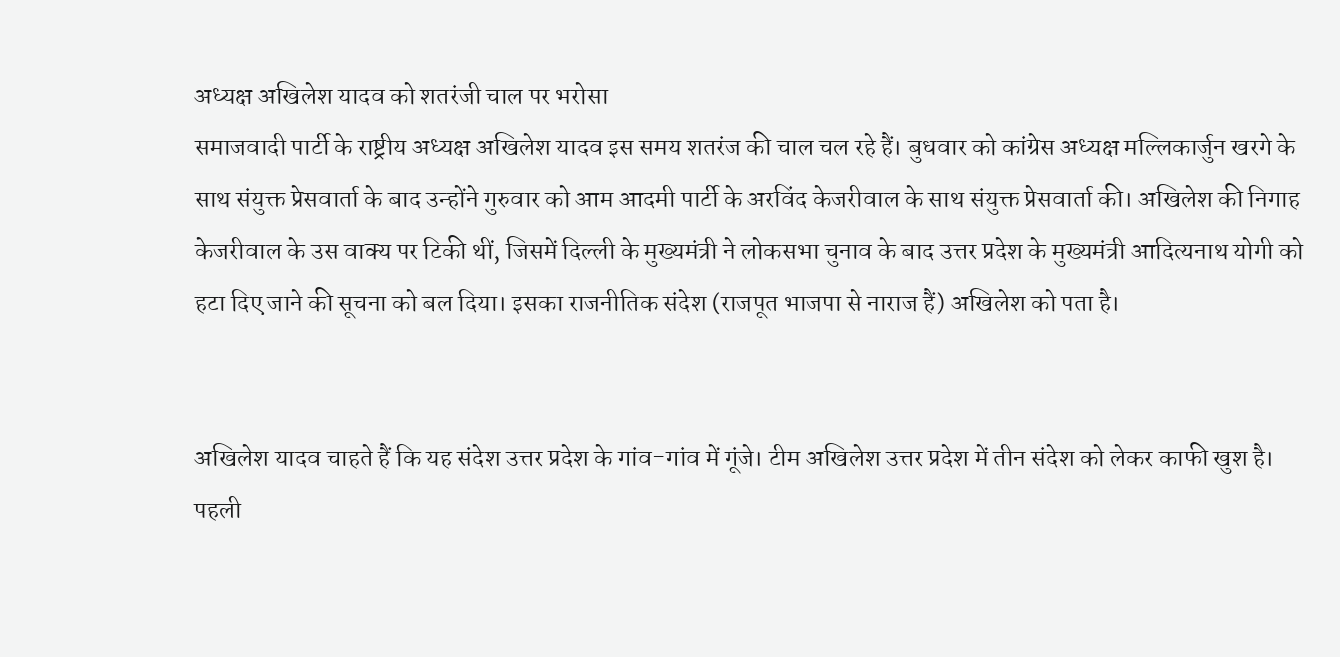अध्यक्ष अखिलेश यादव को शतरंजी चाल पर भरोसा
समाजवादी पार्टी के राष्ट्रीय अध्यक्ष अखिलेश यादव इस समय शतरंज की चाल चल रहे हैं। बुधवार को कांग्रेस अध्यक्ष मल्लिकार्जुन खरगे के साथ संयुक्त प्रेसवार्ता के बाद उन्होंने गुरुवार को आम आदमी पार्टी के अरविंद केजरीवाल के साथ संयुक्त प्रेसवार्ता की। अखिलेश की निगाह केजरीवाल के उस वाक्य पर टिकी थीं, जिसमें दिल्ली के मुख्यमंत्री ने लोकसभा चुनाव के बाद उत्तर प्रदेश के मुख्यमंत्री आदित्यनाथ योगी को हटा दिए जाने की सूचना को बल दिया। इसका राजनीतिक संदेश (राजपूत भाजपा से नाराज हैं) अखिलेश को पता है।


अखिलेश यादव चाहते हैं कि यह संदेश उत्तर प्रदेश के गांव-गांव में गूंजे। टीम अखिलेश उत्तर प्रदेश में तीन संदेश को लेकर काफी खुश है। पहली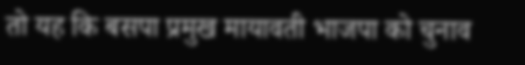तो यह कि बसपा प्रमुख मायावती भाजपा को चुनाव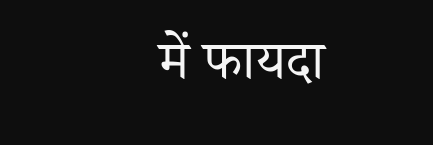में फायदा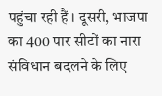पहुंचा रही हैं। दूसरी, भाजपा का 400 पार सीटों का नारा संविधान बदलने के लिए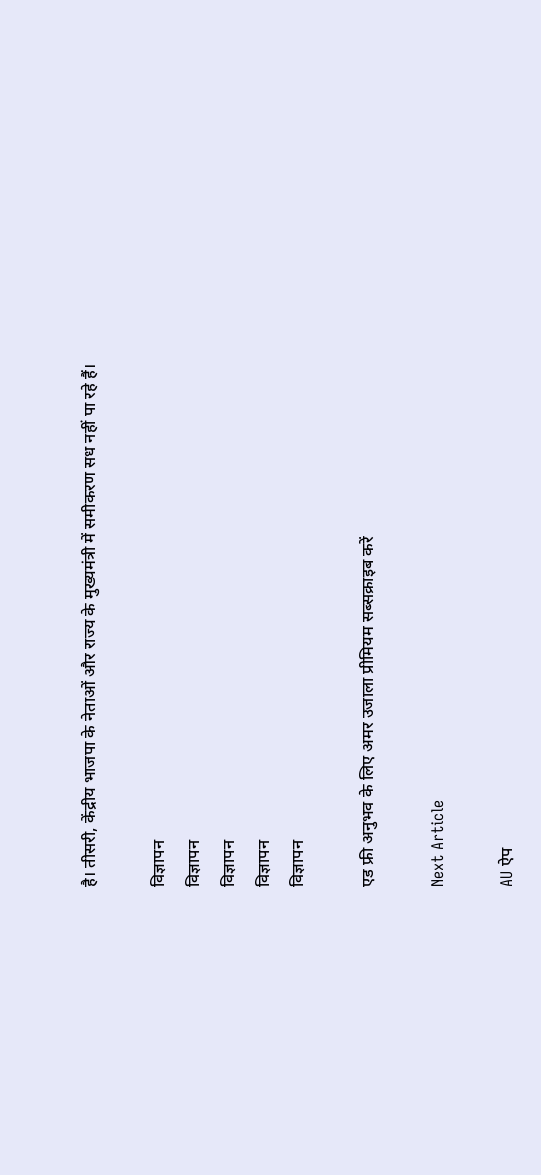है। तीसरी, केंद्रीय भाजपा के नेताओं और राज्य के मुख्यमंत्री में समीकरण सध नहीं पा रहे हैं।

विज्ञापन
विज्ञापन
विज्ञापन
विज्ञापन
विज्ञापन

एड फ्री अनुभव के लिए अमर उजाला प्रीमियम सब्सक्राइब करें

Next Article

AU ऐप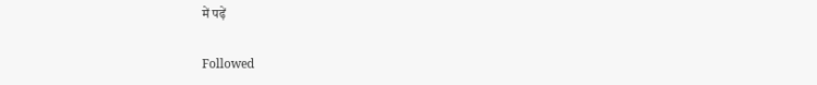में पढ़ें

Followed